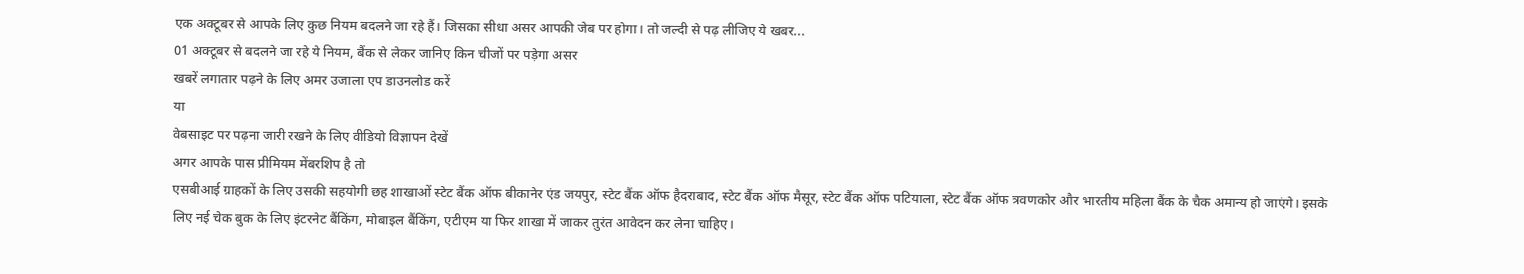एक अक्टूबर से आपके लिए कुछ नियम बदलने जा रहे हैं। जिसका सीधा असर आपकी जेब पर होगा। तो जल्दी से पढ़ लीजिए ये खबर...
01 अक्टूबर से बदलने जा रहे ये नियम, बैंक से लेकर जानिए किन चीजों पर पड़ेगा असर
खबरें लगातार पढ़ने के लिए अमर उजाला एप डाउनलोड करें
या
वेबसाइट पर पढ़ना जारी रखने के लिए वीडियो विज्ञापन देखें
अगर आपके पास प्रीमियम मेंबरशिप है तो
एसबीआई ग्राहकों के लिए उसकी सहयोगी छह शाखाओं स्टेट बैंक ऑफ बीकानेर एंड जयपुर, स्टेट बैंक ऑफ हैदराबाद, स्टेट बैंक ऑफ मैसूर, स्टेट बैंक ऑफ पटियाला, स्टेट बैंक ऑफ त्रवणकोर और भारतीय महिला बैंक के चैक अमान्य हो जाएंगे। इसके लिए नई चेक बुक के लिए इंटरनेट बैंकिंग, मोबाइल बैंकिंग, एटीएम या फिर शाखा में जाकर तुरंत आवेदन कर लेना चाहिए।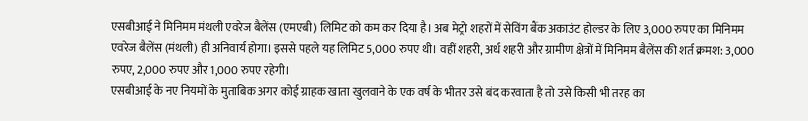एसबीआई ने मिनिमम मंथली एवरेज बैलेंस (एमएबी) लिमिट को कम कर दिया है। अब मेट्रो शहरों में सेविंग बैंक अकाउंट होल्डर के लिए 3,000 रुपए का मिनिमम एवरेज बैलेंस (मंथली) ही अनिवार्य होगा। इससे पहले यह लिमिट 5,000 रुपए थी। वहीं शहरी, अर्ध शहरी और ग्रामीण क्षेत्रों में मिनिमम बैलेंस की शर्त क्रमश: 3,000 रुपए, 2,000 रुपए और 1,000 रुपए रहेगी।
एसबीआई के नए नियमों के मुताबिक अगर कोई ग्राहक खाता खुलवाने के एक वर्ष के भीतर उसे बंद करवाता है तो उसे किसी भी तरह का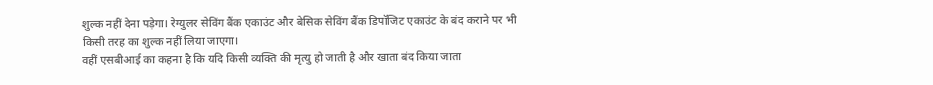शुल्क नहीं देना पड़ेगा। रेग्युलर सेविंग बैंक एकाउंट और बेसिक सेविंग बैंक डिपॉजिट एकाउंट के बंद कराने पर भी किसी तरह का शुल्क नहीं लिया जाएगा।
वहीं एसबीआई का कहना है कि यदि किसी व्यक्ति की मृत्यु हो जाती है और खाता बंद किया जाता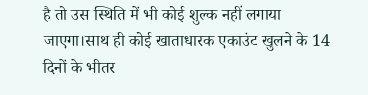है तो उस स्थिति में भी कोई शुल्क नहीं लगाया जाएगा।साथ ही कोई खाताधारक एकाउंट खुलने के 14 दिनों के भीतर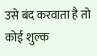उसे बंद करवाता है तो कोई शुल्क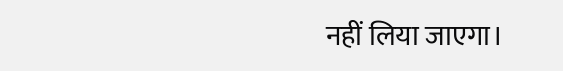नहीं लिया जाएगा।